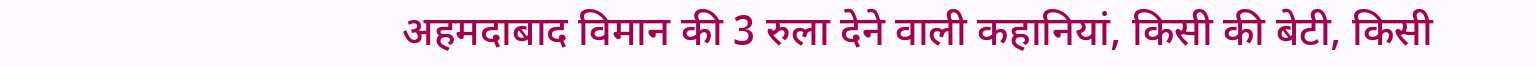अहमदाबाद विमान की 3 रुला देने वाली कहानियां, किसी की बेटी, किसी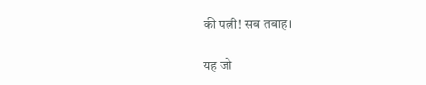की पत्नी! सब तबाह।

यह जो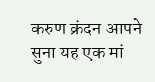करुण क्रंदन आपने सुना यह एक मां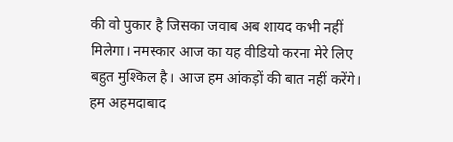की वो पुकार है जिसका जवाब अब शायद कभी नहीं मिलेगा। नमस्कार आज का यह वीडियो करना मेरे लिए बहुत मुश्किल है। आज हम आंकड़ों की बात नहीं करेंगे। हम अहमदाबाद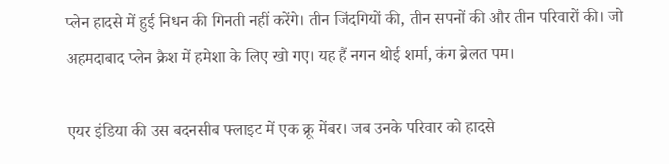प्लेन हादसे में हुई निधन की गिनती नहीं करेंगे। तीन जिंदगियों की, तीन सपनों की और तीन परिवारों की। जो अहमदाबाद प्लेन क्रैश में हमेशा के लिए खो गए। यह हैं नगन थोई शर्मा, कंग ब्रेलत पम।

एयर इंडिया की उस बदनसीब फ्लाइट में एक क्रू मेंबर। जब उनके परिवार को हादसे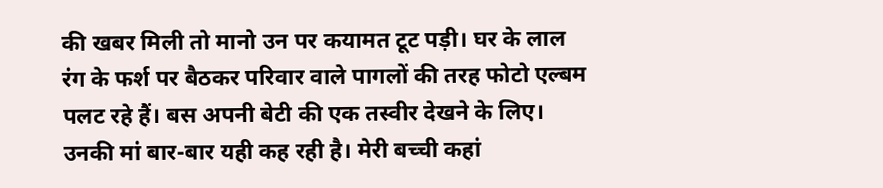की खबर मिली तो मानो उन पर कयामत टूट पड़ी। घर के लाल रंग के फर्श पर बैठकर परिवार वाले पागलों की तरह फोटो एल्बम पलट रहे हैं। बस अपनी बेटी की एक तस्वीर देखने के लिए। उनकी मां बार-बार यही कह रही है। मेरी बच्ची कहां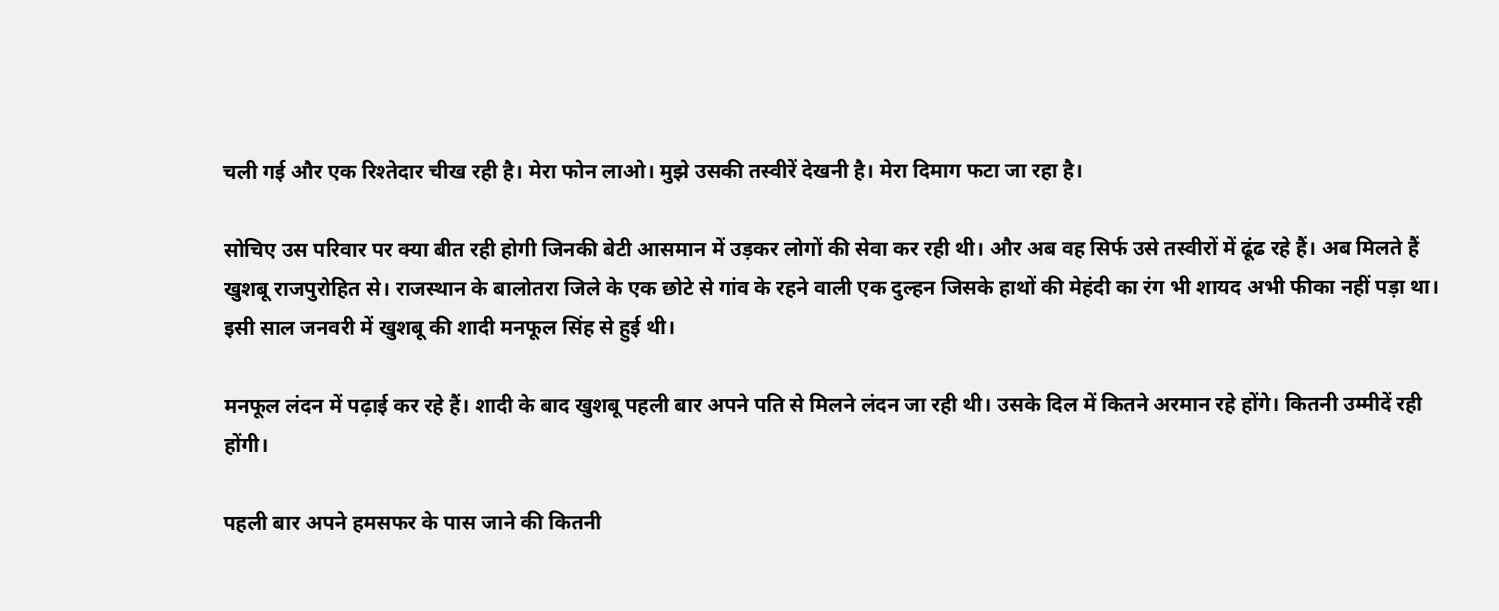चली गई और एक रिश्तेदार चीख रही है। मेरा फोन लाओ। मुझे उसकी तस्वीरें देखनी है। मेरा दिमाग फटा जा रहा है।

सोचिए उस परिवार पर क्या बीत रही होगी जिनकी बेटी आसमान में उड़कर लोगों की सेवा कर रही थी। और अब वह सिर्फ उसे तस्वीरों में ढूंढ रहे हैं। अब मिलते हैं खुशबू राजपुरोहित से। राजस्थान के बालोतरा जिले के एक छोटे से गांव के रहने वाली एक दुल्हन जिसके हाथों की मेहंदी का रंग भी शायद अभी फीका नहीं पड़ा था। इसी साल जनवरी में खुशबू की शादी मनफूल सिंह से हुई थी।

मनफूल लंदन में पढ़ाई कर रहे हैं। शादी के बाद खुशबू पहली बार अपने पति से मिलने लंदन जा रही थी। उसके दिल में कितने अरमान रहे होंगे। कितनी उम्मीदें रही होंगी।

पहली बार अपने हमसफर के पास जाने की कितनी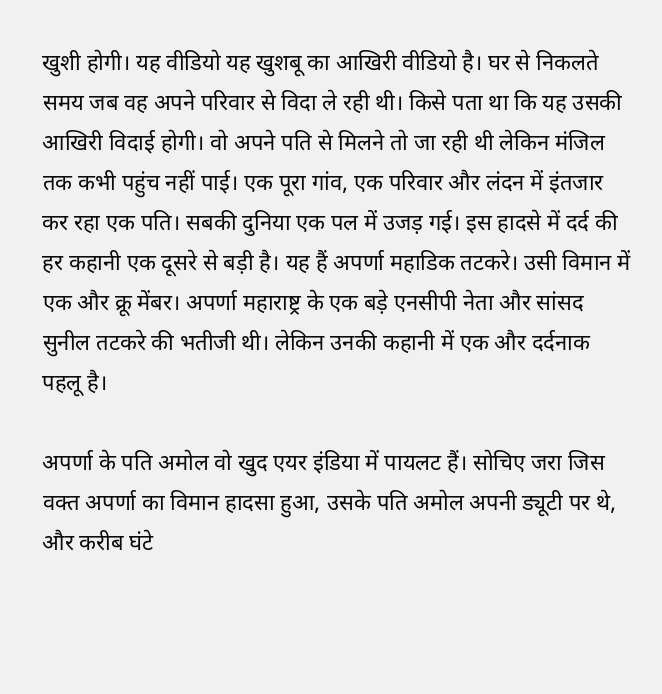खुशी होगी। यह वीडियो यह खुशबू का आखिरी वीडियो है। घर से निकलते समय जब वह अपने परिवार से विदा ले रही थी। किसे पता था कि यह उसकी आखिरी विदाई होगी। वो अपने पति से मिलने तो जा रही थी लेकिन मंजिल तक कभी पहुंच नहीं पाई। एक पूरा गांव, एक परिवार और लंदन में इंतजार कर रहा एक पति। सबकी दुनिया एक पल में उजड़ गई। इस हादसे में दर्द की हर कहानी एक दूसरे से बड़ी है। यह हैं अपर्णा महाडिक तटकरे। उसी विमान में एक और क्रू मेंबर। अपर्णा महाराष्ट्र के एक बड़े एनसीपी नेता और सांसद सुनील तटकरे की भतीजी थी। लेकिन उनकी कहानी में एक और दर्दनाक पहलू है।

अपर्णा के पति अमोल वो खुद एयर इंडिया में पायलट हैं। सोचिए जरा जिस वक्त अपर्णा का विमान हादसा हुआ, उसके पति अमोल अपनी ड्यूटी पर थे, और करीब घंटे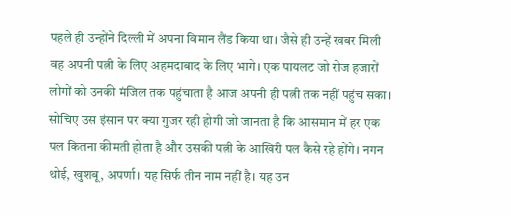पहले ही उन्होंने दिल्ली में अपना विमान लैंड किया था। जैसे ही उन्हें खबर मिली वह अपनी पत्नी के लिए अहमदाबाद के लिए भागे। एक पायलट जो रोज हजारों लोगों को उनकी मंजिल तक पहुंचाता है आज अपनी ही पत्नी तक नहीं पहुंच सका। सोचिए उस इंसान पर क्या गुजर रही होगी जो जानता है कि आसमान में हर एक पल कितना कीमती होता है और उसकी पत्नी के आखिरी पल कैसे रहे होंगे। नगन थोई, खुशबू, अपर्णा। यह सिर्फ तीन नाम नहीं है। यह उन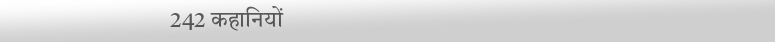242 कहानियों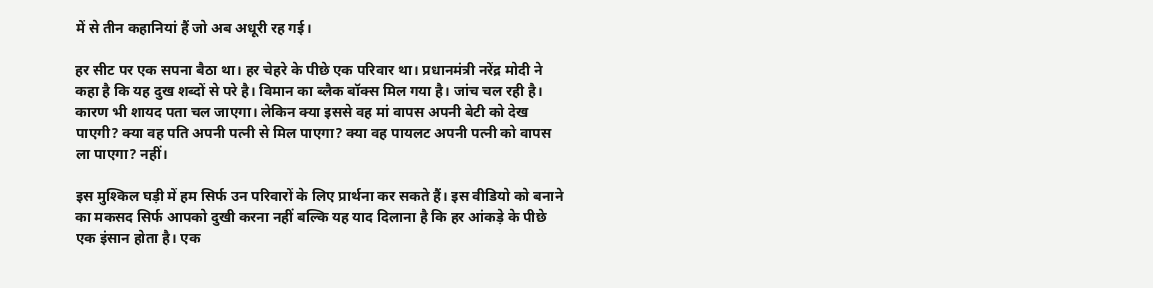में से तीन कहानियां हैं जो अब अधूरी रह गई।

हर सीट पर एक सपना बैठा था। हर चेहरे के पीछे एक परिवार था। प्रधानमंत्री नरेंद्र मोदी ने कहा है कि यह दुख शब्दों से परे है। विमान का ब्लैक बॉक्स मिल गया है। जांच चल रही है। कारण भी शायद पता चल जाएगा। लेकिन क्या इससे वह मां वापस अपनी बेटी को देख पाएगी? क्या वह पति अपनी पत्नी से मिल पाएगा? क्या वह पायलट अपनी पत्नी को वापस ला पाएगा? नहीं।

इस मुश्किल घड़ी में हम सिर्फ उन परिवारों के लिए प्रार्थना कर सकते हैं। इस वीडियो को बनाने का मकसद सिर्फ आपको दुखी करना नहीं बल्कि यह याद दिलाना है कि हर आंकड़े के पीछे एक इंसान होता है। एक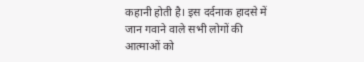कहानी होती है। इस दर्दनाक हादसे में जान गवाने वाले सभी लोगों की आत्माओं को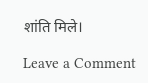शांति मिले।

Leave a Comment